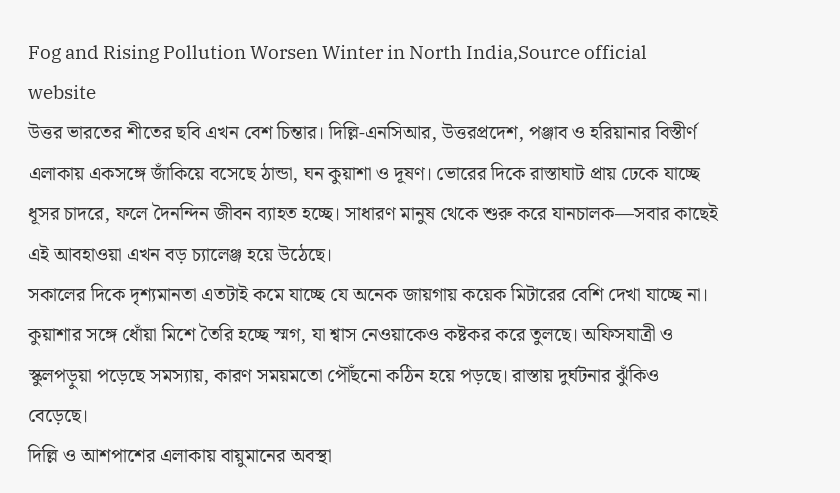Fog and Rising Pollution Worsen Winter in North India,Source official website
উত্তর ভারতের শীতের ছবি এখন বেশ চিন্তার। দিল্লি-এনসিআর, উত্তরপ্রদেশ, পঞ্জাব ও হরিয়ানার বিস্তীর্ণ এলাকায় একসঙ্গে জাঁকিয়ে বসেছে ঠান্ডা, ঘন কুয়াশা ও দূষণ। ভোরের দিকে রাস্তাঘাট প্রায় ঢেকে যাচ্ছে ধূসর চাদরে, ফলে দৈনন্দিন জীবন ব্যাহত হচ্ছে। সাধারণ মানুষ থেকে শুরু করে যানচালক—সবার কাছেই এই আবহাওয়া এখন বড় চ্যালেঞ্জ হয়ে উঠেছে।
সকালের দিকে দৃশ্যমানতা এতটাই কমে যাচ্ছে যে অনেক জায়গায় কয়েক মিটারের বেশি দেখা যাচ্ছে না। কুয়াশার সঙ্গে ধোঁয়া মিশে তৈরি হচ্ছে স্মগ, যা শ্বাস নেওয়াকেও কষ্টকর করে তুলছে। অফিসযাত্রী ও স্কুলপড়ুয়া পড়েছে সমস্যায়, কারণ সময়মতো পৌঁছনো কঠিন হয়ে পড়ছে। রাস্তায় দুর্ঘটনার ঝুঁকিও বেড়েছে।
দিল্লি ও আশপাশের এলাকায় বায়ুমানের অবস্থা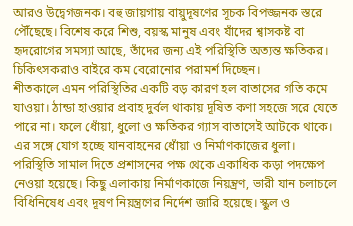আরও উদ্বেগজনক। বহু জায়গায় বায়ুদূষণের সূচক বিপজ্জনক স্তরে পৌঁছেছে। বিশেষ করে শিশু, বয়স্ক মানুষ এবং যাঁদের শ্বাসকষ্ট বা হৃদরোগের সমস্যা আছে, তাঁদের জন্য এই পরিস্থিতি অত্যন্ত ক্ষতিকর। চিকিৎসকরাও বাইরে কম বেরোনোর পরামর্শ দিচ্ছেন।
শীতকালে এমন পরিস্থিতির একটি বড় কারণ হল বাতাসের গতি কমে যাওয়া। ঠান্ডা হাওয়ার প্রবাহ দুর্বল থাকায় দূষিত কণা সহজে সরে যেতে পারে না। ফলে ধোঁয়া, ধুলো ও ক্ষতিকর গ্যাস বাতাসেই আটকে থাকে। এর সঙ্গে যোগ হচ্ছে যানবাহনের ধোঁয়া ও নির্মাণকাজের ধুলা।
পরিস্থিতি সামাল দিতে প্রশাসনের পক্ষ থেকে একাধিক কড়া পদক্ষেপ নেওয়া হয়েছে। কিছু এলাকায় নির্মাণকাজে নিয়ন্ত্রণ, ভারী যান চলাচলে বিধিনিষেধ এবং দূষণ নিয়ন্ত্রণের নির্দেশ জারি হয়েছে। স্কুল ও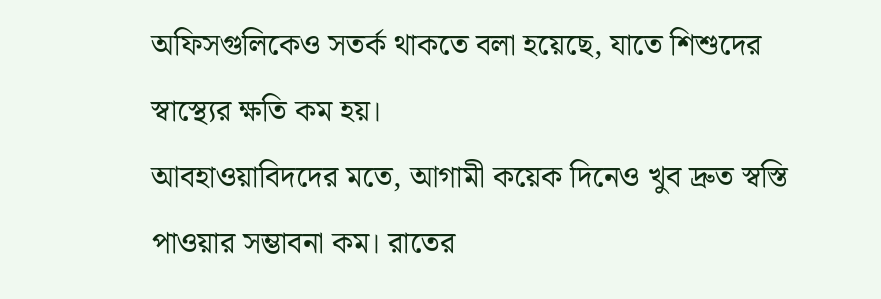অফিসগুলিকেও সতর্ক থাকতে বলা হয়েছে, যাতে শিশুদের স্বাস্থ্যের ক্ষতি কম হয়।
আবহাওয়াবিদদের মতে, আগামী কয়েক দিনেও খুব দ্রুত স্বস্তি পাওয়ার সম্ভাবনা কম। রাতের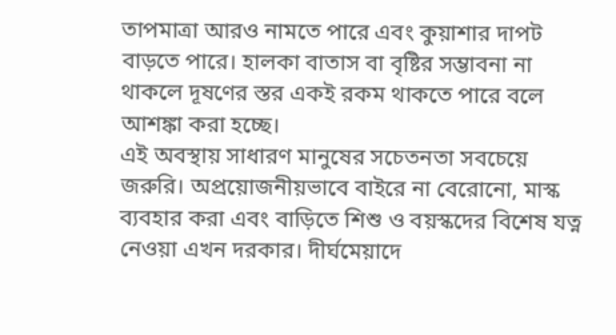তাপমাত্রা আরও নামতে পারে এবং কুয়াশার দাপট বাড়তে পারে। হালকা বাতাস বা বৃষ্টির সম্ভাবনা না থাকলে দূষণের স্তর একই রকম থাকতে পারে বলে আশঙ্কা করা হচ্ছে।
এই অবস্থায় সাধারণ মানুষের সচেতনতা সবচেয়ে জরুরি। অপ্রয়োজনীয়ভাবে বাইরে না বেরোনো, মাস্ক ব্যবহার করা এবং বাড়িতে শিশু ও বয়স্কদের বিশেষ যত্ন নেওয়া এখন দরকার। দীর্ঘমেয়াদে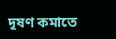দূষণ কমাতে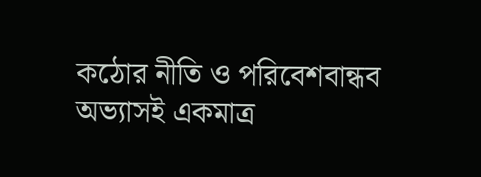কঠোর নীতি ও পরিবেশবান্ধব অভ্যাসই একমাত্র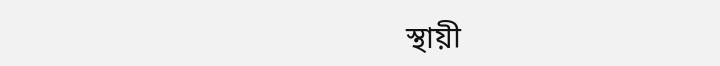স্থায়ী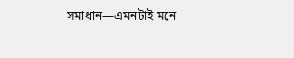সমাধান—এমনটাই মনে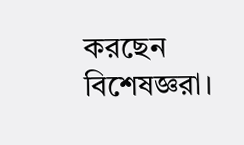করছেন বিশেষজ্ঞরা।